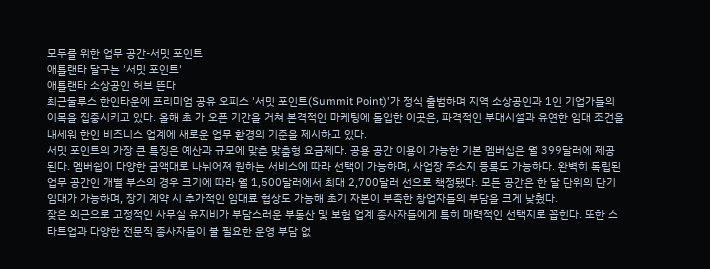모두를 위한 업무 공간-서밋 포인트
애틀랜타 달구는 '서밋 포인트'
애틀랜타 소상공인 허브 뜬다
최근둘루스 한인타운에 프리미엄 공유 오피스 '서밋 포인트(Summit Point)'가 정식 출범하며 지역 소상공인과 1인 기업가들의 이목을 집중시키고 있다. 올해 초 가 오픈 기간을 거쳐 본격적인 마케팅에 돌입한 이곳은, 파격적인 부대시설과 유연한 임대 조건을 내세워 한인 비즈니스 업계에 새로운 업무 환경의 기준을 제시하고 있다.
서밋 포인트의 가장 큰 특징은 예산과 규모에 맞춘 맞춤형 요금제다. 공용 공간 이용이 가능한 기본 멤버십은 월 399달러에 제공된다. 멤버쉽이 다양한 금액대로 나뉘어져 원하는 서비스에 따라 선택이 가능하며, 사업장 주소지 등록도 가능하다. 완벽히 독립된 업무 공간인 개별 부스의 경우 크기에 따라 월 1,500달러에서 최대 2,700달러 선으로 책정됐다. 모든 공간은 한 달 단위의 단기 임대가 가능하며, 장기 계약 시 추가적인 임대료 협상도 가능해 초기 자본이 부족한 창업자들의 부담을 크게 낮췄다.
잦은 외근으로 고정적인 사무실 유지비가 부담스러운 부동산 및 보험 업계 종사자들에게 특히 매력적인 선택지로 꼽힌다. 또한 스타트업과 다양한 전문직 종사자들이 불 필요한 운영 부담 없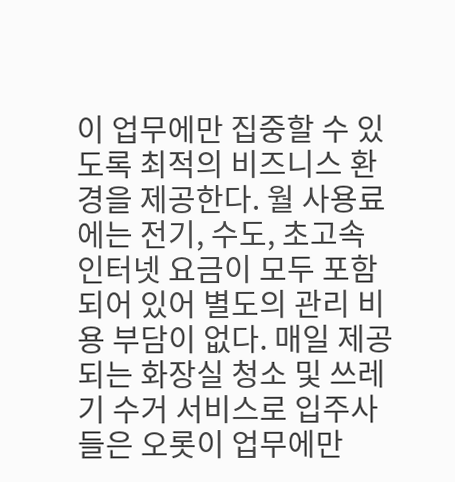이 업무에만 집중할 수 있도록 최적의 비즈니스 환경을 제공한다. 월 사용료에는 전기, 수도, 초고속 인터넷 요금이 모두 포함되어 있어 별도의 관리 비용 부담이 없다. 매일 제공되는 화장실 청소 및 쓰레기 수거 서비스로 입주사들은 오롯이 업무에만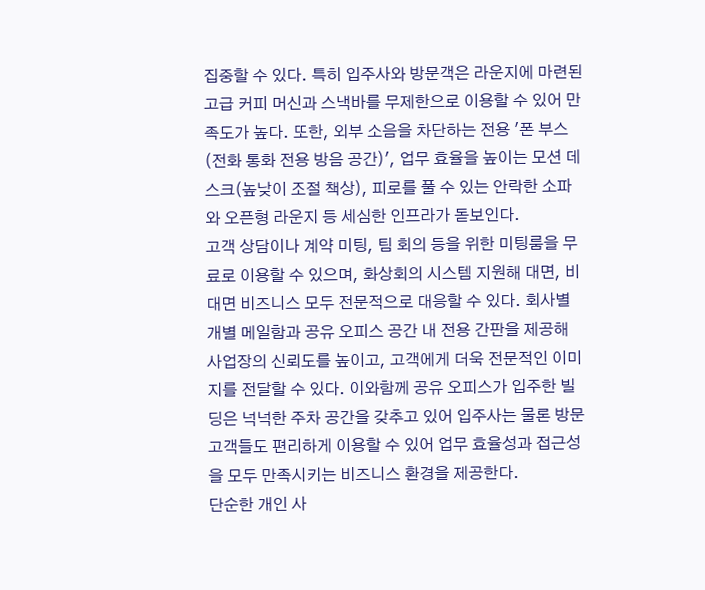집중할 수 있다. 특히 입주사와 방문객은 라운지에 마련된 고급 커피 머신과 스낵바를 무제한으로 이용할 수 있어 만족도가 높다. 또한, 외부 소음을 차단하는 전용 '폰 부스(전화 통화 전용 방음 공간)', 업무 효율을 높이는 모션 데스크(높낮이 조절 책상), 피로를 풀 수 있는 안락한 소파와 오픈형 라운지 등 세심한 인프라가 돋보인다.
고객 상담이나 계약 미팅, 팀 회의 등을 위한 미팅룸을 무료로 이용할 수 있으며, 화상회의 시스템 지원해 대면, 비 대면 비즈니스 모두 전문적으로 대응할 수 있다. 회사별 개별 메일함과 공유 오피스 공간 내 전용 간판을 제공해 사업장의 신뢰도를 높이고, 고객에게 더욱 전문적인 이미지를 전달할 수 있다. 이와함께 공유 오피스가 입주한 빌딩은 넉넉한 주차 공간을 갖추고 있어 입주사는 물론 방문 고객들도 편리하게 이용할 수 있어 업무 효율성과 접근성을 모두 만족시키는 비즈니스 환경을 제공한다.
단순한 개인 사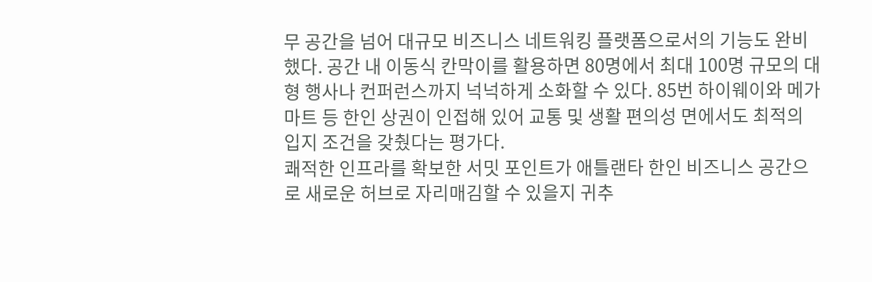무 공간을 넘어 대규모 비즈니스 네트워킹 플랫폼으로서의 기능도 완비했다. 공간 내 이동식 칸막이를 활용하면 80명에서 최대 100명 규모의 대형 행사나 컨퍼런스까지 넉넉하게 소화할 수 있다. 85번 하이웨이와 메가마트 등 한인 상권이 인접해 있어 교통 및 생활 편의성 면에서도 최적의 입지 조건을 갖췄다는 평가다.
쾌적한 인프라를 확보한 서밋 포인트가 애틀랜타 한인 비즈니스 공간으로 새로운 허브로 자리매김할 수 있을지 귀추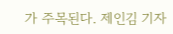가 주목된다. 제인김 기자